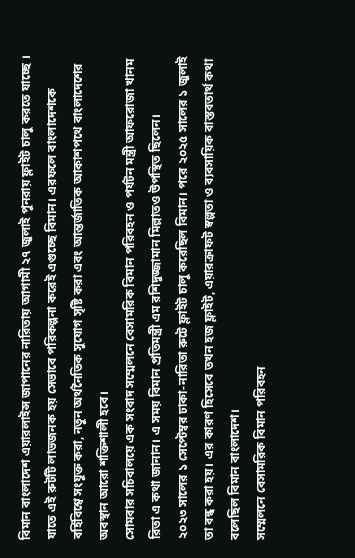বিমান বাংলাদেশ এয়ারলাইন্স জাপানের নারিতায় আগামী ২৭ জুলাই পুনরায় ফ্লাইট চালু করতে যাচ্ছে । যাতে এই রুটটি লাভজনক হয় সেভাবে পরিকল্পনা করেই এগুচ্ছে বিমান। এরফলে বাংলাদেশকে বর্হিবিশ্বে সংযুক্ত করা, নতুন অর্থনৈতিক সুযোগ সৃষ্টি করা এবং আন্তর্জাতিক আকাশপথে বাংলাদেশের অবস্থান আরো শক্তিশালী হবে।
সোমবার সচিবালয়ে এক সংবাদ সম্মেলনে বেসামরিক বিমান পরিবহন ও পর্যটন মন্ত্রী আফরোজা খানম রিতা এ কথা জানান। এ সময় বিমান প্রতিমন্ত্রী এম রশিদুজ্জামান মিল্লাতও উপস্থিত ছিলেন।
২০২৩ সালের ১ সেপ্টেম্বর ঢাকা-নারিতা রুটে ফ্লাইট চালু করেছিল বিমান। পরে ২০২৫ সালের ১ জুলাই তা বন্ধ করা হয়। এর কারণ হিসেবে তখন হজ ফ্লাইট, এয়ারক্রাফট স্বল্পতা ও ব্যবসায়িক বাস্তবতার্থ কথা বলেছিল বিমান বাংলাদেশ।
সম্মেলনে বেসামরিক বিমান পরিবহন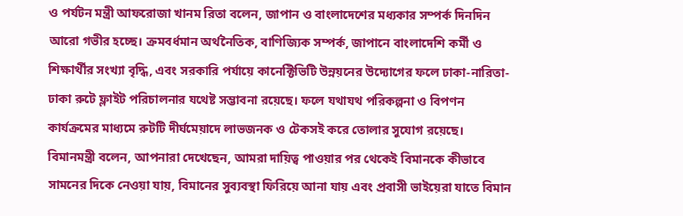ও পর্যটন মন্ত্রী আফরোজা খানম রিতা বলেন, জাপান ও বাংলাদেশের মধ্যকার সম্পর্ক দিনদিন আরো গভীর হচ্ছে। ক্রমবর্ধমান অর্থনৈতিক, বাণিজ্যিক সম্পর্ক, জাপানে বাংলাদেশি কর্মী ও শিক্ষার্থীর সংখ্যা বৃদ্ধি, এবং সরকারি পর্যায়ে কানেক্টিভিটি উন্নয়নের উদ্যোগের ফলে ঢাকা-নারিতা-ঢাকা রুটে ফ্লাইট পরিচালনার যথেষ্ট সম্ভাবনা রয়েছে। ফলে যথাযথ পরিকল্পনা ও বিপণন কার্যক্রমের মাধ্যমে রুটটি দীর্ঘমেয়াদে লাভজনক ও টেকসই করে তোলার সুযোগ রয়েছে।
বিমানমন্ত্রী বলেন, আপনারা দেখেছেন, আমরা দায়িত্ব পাওয়ার পর থেকেই বিমানকে কীভাবে সামনের দিকে নেওয়া যায়, বিমানের সুব্যবস্থা ফিরিয়ে আনা যায় এবং প্রবাসী ভাইয়েরা যাতে বিমান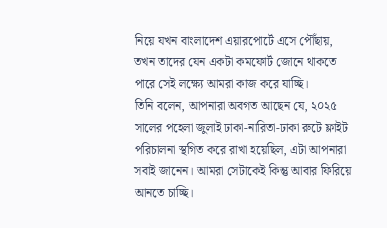নিয়ে যখন বাংলাদেশ এয়ারপোর্টে এসে পৌঁছায়, তখন তাদের যেন একটা কমফোর্ট জোনে থাকতে পারে সেই লক্ষ্যে আমরা কাজ করে যাচ্ছি।
তিনি বলেন, আপনারা অবগত আছেন যে, ২০২৫ সালের পহেলা জুলাই ঢাকা-নারিতা-ঢাকা রুটে ফ্লাইট পরিচালনা স্থগিত করে রাখা হয়েছিল, এটা আপনারা সবাই জানেন। আমরা সেটাকেই কিন্তু আবার ফিরিয়ে আনতে চাচ্ছি।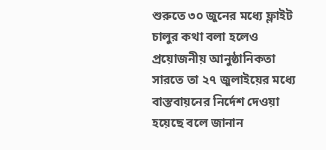শুরুতে ৩০ জুনের মধ্যে ফ্লাইট চালুর কথা বলা হলেও প্রয়োজনীয় আনুষ্ঠানিকতা সারতে তা ২৭ জুলাইয়ের মধ্যে বাস্তবায়নের নির্দেশ দেওয়া হয়েছে বলে জানান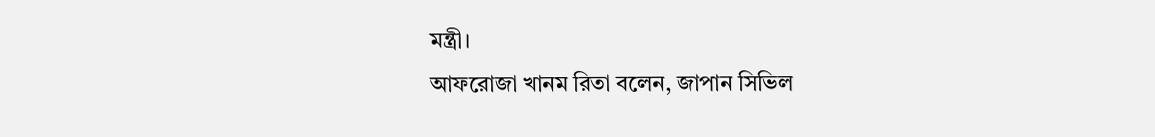মন্ত্রী।
আফরোজা খানম রিতা বলেন, জাপান সিভিল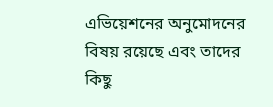এভিয়েশনের অনুমোদনের বিষয় রয়েছে এবং তাদের কিছু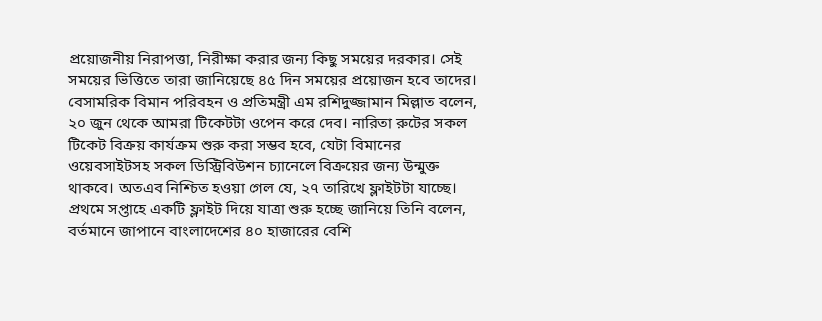প্রয়োজনীয় নিরাপত্তা, নিরীক্ষা করার জন্য কিছু সময়ের দরকার। সেই সময়ের ভিত্তিতে তারা জানিয়েছে ৪৫ দিন সময়ের প্রয়োজন হবে তাদের।
বেসামরিক বিমান পরিবহন ও প্রতিমন্ত্রী এম রশিদুজ্জামান মিল্লাত বলেন, ২০ জুন থেকে আমরা টিকেটটা ওপেন করে দেব। নারিতা রুটের সকল টিকেট বিক্রয় কার্যক্রম শুরু করা সম্ভব হবে, যেটা বিমানের ওয়েবসাইটসহ সকল ডিস্ট্রিবিউশন চ্যানেলে বিক্রয়ের জন্য উন্মুক্ত থাকবে। অতএব নিশ্চিত হওয়া গেল যে, ২৭ তারিখে ফ্লাইটটা যাচ্ছে।
প্রথমে সপ্তাহে একটি ফ্লাইট দিয়ে যাত্রা শুরু হচ্ছে জানিয়ে তিনি বলেন, বর্তমানে জাপানে বাংলাদেশের ৪০ হাজারের বেশি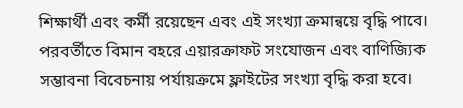শিক্ষার্থী এবং কর্মী রয়েছেন এবং এই সংখ্যা ক্রমান্বয়ে বৃদ্ধি পাবে। পরবর্তীতে বিমান বহরে এয়ারক্রাফট সংযোজন এবং বাণিজ্যিক সম্ভাবনা বিবেচনায় পর্যায়ক্রমে ফ্লাইটের সংখ্যা বৃদ্ধি করা হবে।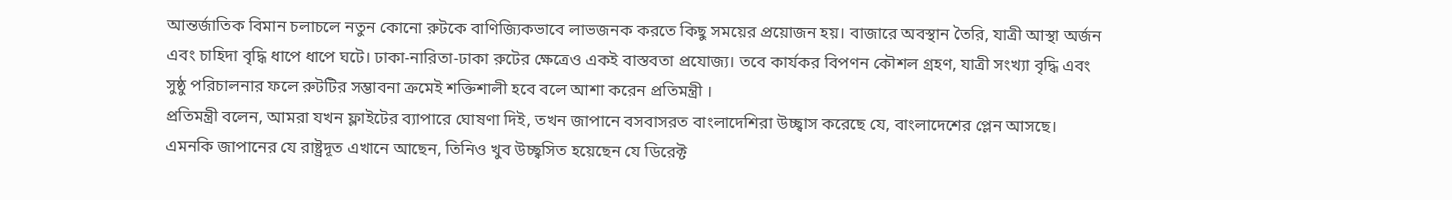আন্তর্জাতিক বিমান চলাচলে নতুন কোনো রুটকে বাণিজ্যিকভাবে লাভজনক করতে কিছু সময়ের প্রয়োজন হয়। বাজারে অবস্থান তৈরি, যাত্রী আস্থা অর্জন এবং চাহিদা বৃদ্ধি ধাপে ধাপে ঘটে। ঢাকা-নারিতা-ঢাকা রুটের ক্ষেত্রেও একই বাস্তবতা প্রযোজ্য। তবে কার্যকর বিপণন কৌশল গ্রহণ, যাত্রী সংখ্যা বৃদ্ধি এবং সুষ্ঠু পরিচালনার ফলে রুটটির সম্ভাবনা ক্রমেই শক্তিশালী হবে বলে আশা করেন প্রতিমন্ত্রী ।
প্রতিমন্ত্রী বলেন, আমরা যখন ফ্লাইটের ব্যাপারে ঘোষণা দিই, তখন জাপানে বসবাসরত বাংলাদেশিরা উচ্ছ্বাস করেছে যে, বাংলাদেশের প্লেন আসছে। এমনকি জাপানের যে রাষ্ট্রদূত এখানে আছেন, তিনিও খুব উচ্ছ্বসিত হয়েছেন যে ডিরেক্ট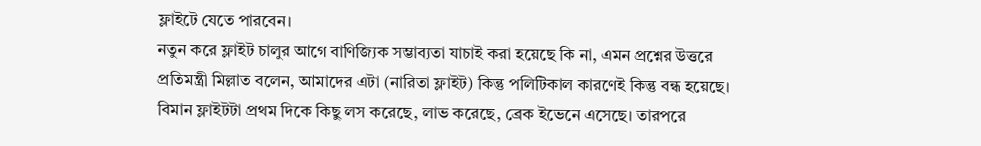ফ্লাইটে যেতে পারবেন।
নতুন করে ফ্লাইট চালুর আগে বাণিজ্যিক সম্ভাব্যতা যাচাই করা হয়েছে কি না, এমন প্রশ্নের উত্তরে প্রতিমন্ত্রী মিল্লাত বলেন, আমাদের এটা (নারিতা ফ্লাইট) কিন্তু পলিটিকাল কারণেই কিন্তু বন্ধ হয়েছে। বিমান ফ্লাইটটা প্রথম দিকে কিছু লস করেছে, লাভ করেছে, ব্রেক ইভেনে এসেছে। তারপরে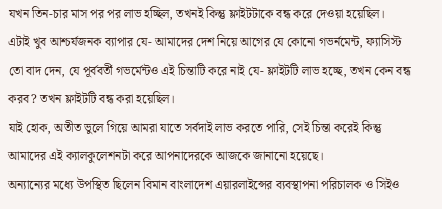যখন তিন-চার মাস পর পর লাভ হচ্ছিল, তখনই কিন্তু ফ্লাইটটাকে বন্ধ করে দেওয়া হয়েছিল।
এটাই খুব আশ্চর্যজনক ব্যাপার যে- আমাদের দেশ নিয়ে আগের যে কোনো গভর্নমেন্ট, ফ্যাসিস্ট তো বাদ দেন, যে পূর্ববর্তী গভর্মেন্টও এই চিন্তাটি করে নাই যে- ফ্লাইটটি লাভ হচ্ছে, তখন কেন বন্ধ করব? তখন ফ্লাইটটি বন্ধ করা হয়েছিল।
যাই হোক, অতীত ভুলে গিয়ে আমরা যাতে সর্বদাই লাভ করতে পারি, সেই চিন্তা করেই কিন্তু আমাদের এই ক্যালকুলেশনটা করে আপনাদেরকে আজকে জানানো হয়েছে।
অন্যান্যের মধ্যে উপস্থিত ছিলেন বিমান বাংলাদেশ এয়ারলাইন্সের ব্যবস্থাপনা পরিচালক ও সিইও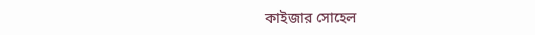কাইজার সোহেল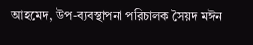আহমেদ, উপ-ব্যবস্থাপনা পরিচালক সৈয়দ মঈন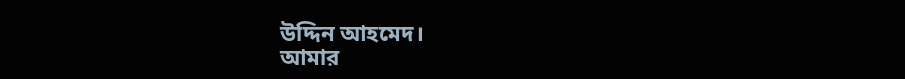উদ্দিন আহমেদ।
আমার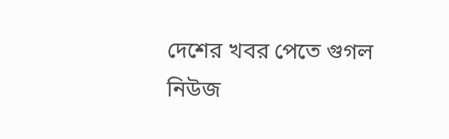দেশের খবর পেতে গুগল নিউজ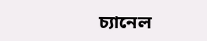চ্যানেল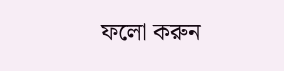ফলো করুন